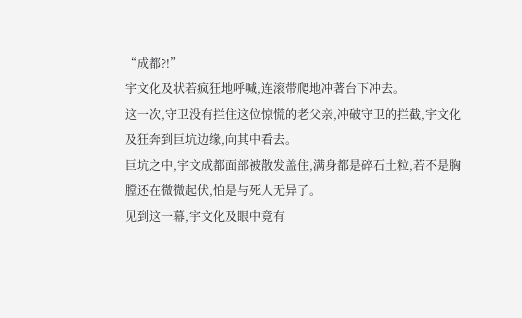“成都?!”
宇文化及状若疯狂地呼喊,连滚带爬地冲著台下冲去。
这一次,守卫没有拦住这位惊慌的老父亲,冲破守卫的拦截,宇文化及狂奔到巨坑边缘,向其中看去。
巨坑之中,宇文成都面部被散发盖住,满身都是碎石土粒,若不是胸膛还在微微起伏,怕是与死人无异了。
见到这一幕,宇文化及眼中竟有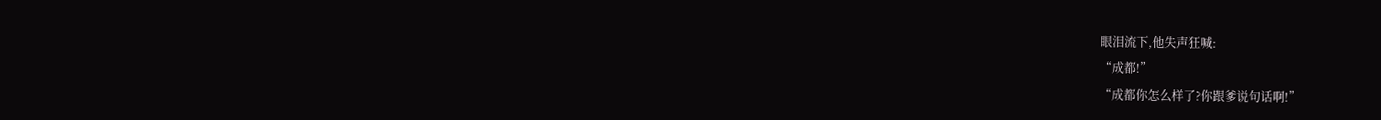眼泪流下,他失声狂喊:
“成都!”
“成都你怎么样了?你跟爹说句话啊!”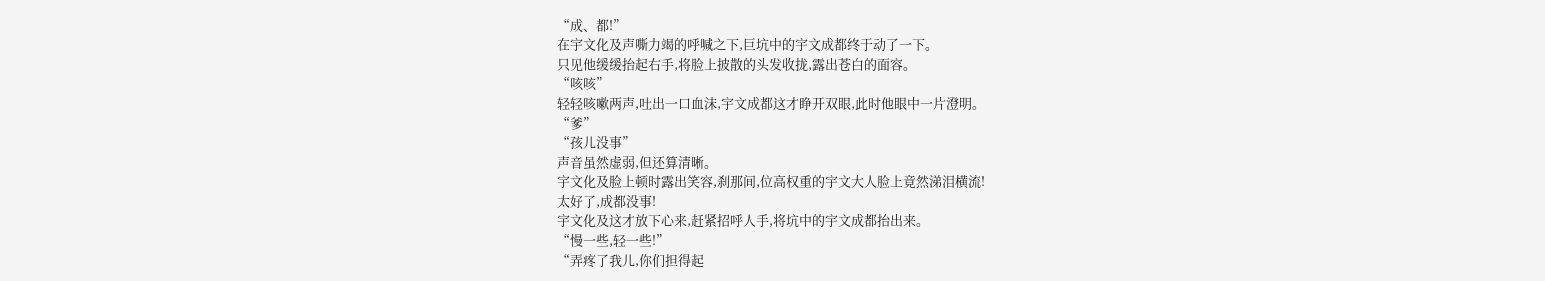“成、都!”
在宇文化及声嘶力竭的呼喊之下,巨坑中的宇文成都终于动了一下。
只见他缓缓抬起右手,将脸上披散的头发收拢,露出苍白的面容。
“咳咳”
轻轻咳嗽两声,吐出一口血沫,宇文成都这才睁开双眼,此时他眼中一片澄明。
“爹”
“孩儿没事”
声音虽然虚弱,但还算清晰。
宇文化及脸上顿时露出笑容,刹那间,位高权重的宇文大人脸上竟然涕泪横流!
太好了,成都没事!
宇文化及这才放下心来,赶紧招呼人手,将坑中的宇文成都抬出来。
“慢一些,轻一些!”
“弄疼了我儿,你们担得起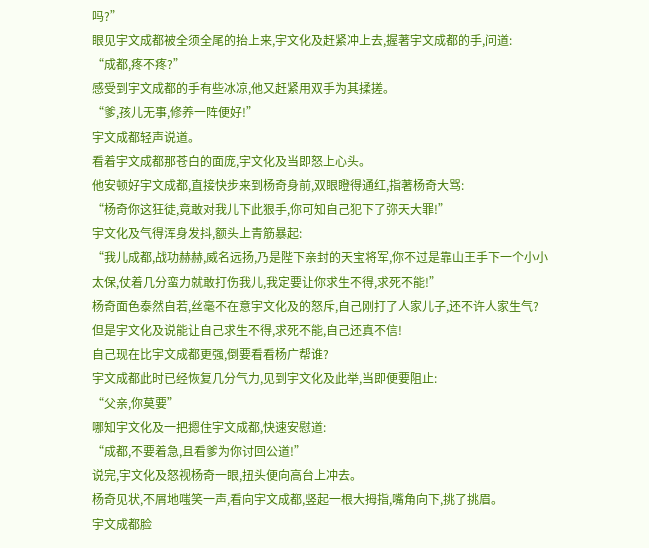吗?”
眼见宇文成都被全须全尾的抬上来,宇文化及赶紧冲上去,握著宇文成都的手,问道:
“成都,疼不疼?”
感受到宇文成都的手有些冰凉,他又赶紧用双手为其揉搓。
“爹,孩儿无事,修养一阵便好!”
宇文成都轻声说道。
看着宇文成都那苍白的面庞,宇文化及当即怒上心头。
他安顿好宇文成都,直接快步来到杨奇身前,双眼瞪得通红,指著杨奇大骂:
“杨奇你这狂徒,竟敢对我儿下此狠手,你可知自己犯下了弥天大罪!”
宇文化及气得浑身发抖,额头上青筋暴起:
“我儿成都,战功赫赫,威名远扬,乃是陛下亲封的天宝将军,你不过是靠山王手下一个小小太保,仗着几分蛮力就敢打伤我儿,我定要让你求生不得,求死不能!”
杨奇面色泰然自若,丝毫不在意宇文化及的怒斥,自己刚打了人家儿子,还不许人家生气?
但是宇文化及说能让自己求生不得,求死不能,自己还真不信!
自己现在比宇文成都更强,倒要看看杨广帮谁?
宇文成都此时已经恢复几分气力,见到宇文化及此举,当即便要阻止:
“父亲,你莫要”
哪知宇文化及一把摁住宇文成都,快速安慰道:
“成都,不要着急,且看爹为你讨回公道!”
说完,宇文化及怒视杨奇一眼,扭头便向高台上冲去。
杨奇见状,不屑地嗤笑一声,看向宇文成都,竖起一根大拇指,嘴角向下,挑了挑眉。
宇文成都脸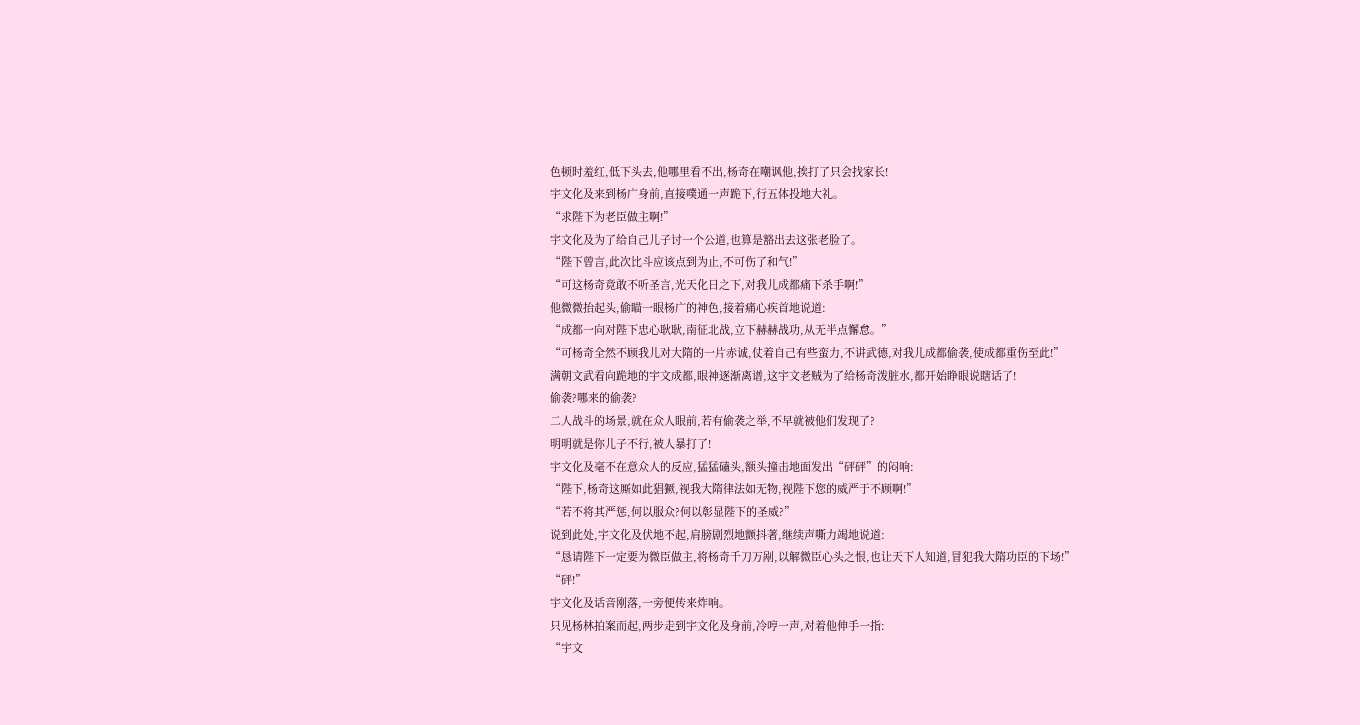色顿时羞红,低下头去,他哪里看不出,杨奇在嘲讽他,挨打了只会找家长!
宇文化及来到杨广身前,直接噗通一声跪下,行五体投地大礼。
“求陛下为老臣做主啊!”
宇文化及为了给自己儿子讨一个公道,也算是豁出去这张老脸了。
“陛下曾言,此次比斗应该点到为止,不可伤了和气!”
“可这杨奇竟敢不听圣言,光天化日之下,对我儿成都痛下杀手啊!”
他微微抬起头,偷瞄一眼杨广的神色,接着痛心疾首地说道:
“成都一向对陛下忠心耿耿,南征北战,立下赫赫战功,从无半点懈怠。”
“可杨奇全然不顾我儿对大隋的一片赤诚,仗着自己有些蛮力,不讲武德,对我儿成都偷袭,使成都重伤至此!”
满朝文武看向跪地的宇文成都,眼神逐渐离谱,这宇文老贼为了给杨奇泼脏水,都开始睁眼说瞎话了!
偷袭?哪来的偷袭?
二人战斗的场景,就在众人眼前,若有偷袭之举,不早就被他们发现了?
明明就是你儿子不行,被人暴打了!
宇文化及毫不在意众人的反应,猛猛磕头,额头撞击地面发出“砰砰”的闷响:
“陛下,杨奇这厮如此猖獗,视我大隋律法如无物,视陛下您的威严于不顾啊!”
“若不将其严惩,何以服众?何以彰显陛下的圣威?”
说到此处,宇文化及伏地不起,肩膀剧烈地颤抖著,继续声嘶力竭地说道:
“恳请陛下一定要为微臣做主,将杨奇千刀万剐,以解微臣心头之恨,也让天下人知道,冒犯我大隋功臣的下场!”
“砰!”
宇文化及话音刚落,一旁便传来炸响。
只见杨林拍案而起,两步走到宇文化及身前,冷哼一声,对着他伸手一指:
“宇文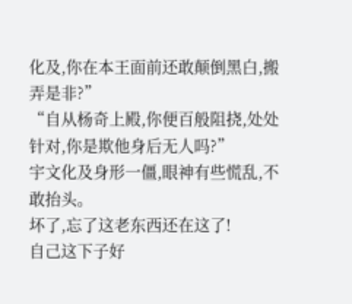化及,你在本王面前还敢颠倒黑白,搬弄是非?”
“自从杨奇上殿,你便百般阻挠,处处针对,你是欺他身后无人吗?”
宇文化及身形一僵,眼神有些慌乱,不敢抬头。
坏了,忘了这老东西还在这了!
自己这下子好